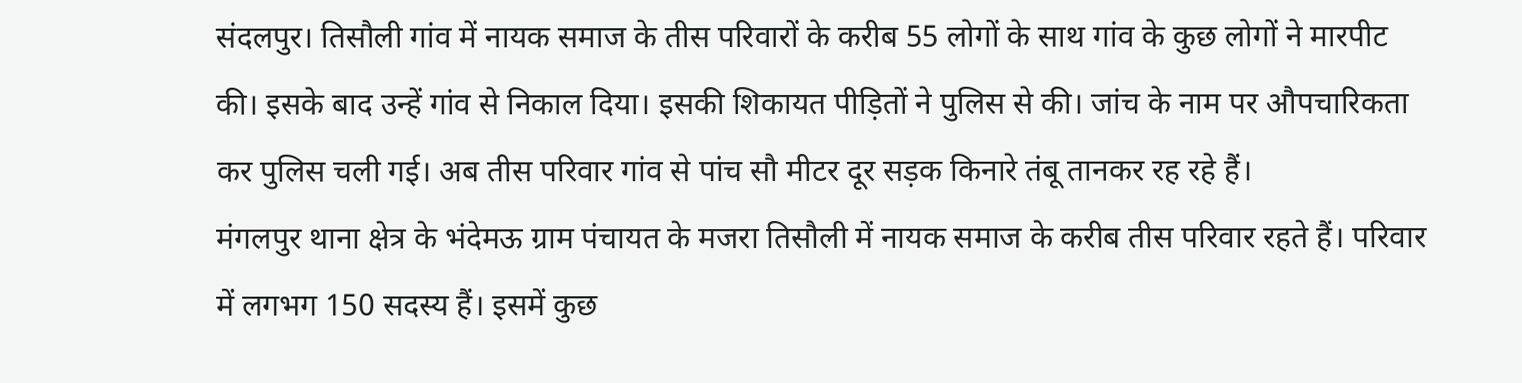संदलपुर। तिसौली गांव में नायक समाज के तीस परिवारों के करीब 55 लोगों के साथ गांव के कुछ लोगों ने मारपीट की। इसके बाद उन्हें गांव से निकाल दिया। इसकी शिकायत पीड़ितों ने पुलिस से की। जांच के नाम पर औपचारिकता कर पुलिस चली गई। अब तीस परिवार गांव से पांच सौ मीटर दूर सड़क किनारे तंबू तानकर रह रहे हैं।
मंगलपुर थाना क्षेत्र के भंदेमऊ ग्राम पंचायत के मजरा तिसौली में नायक समाज के करीब तीस परिवार रहते हैं। परिवार में लगभग 150 सदस्य हैं। इसमें कुछ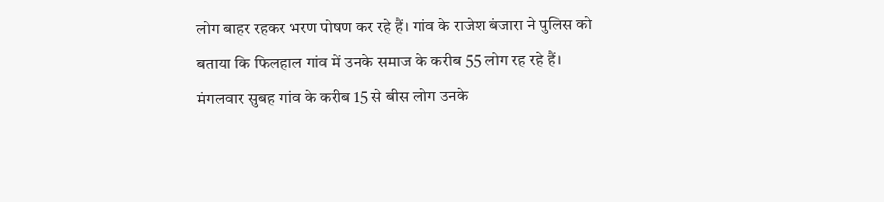लोग बाहर रहकर भरण पोषण कर रहे हैं। गांव के राजेश बंजारा ने पुलिस को बताया कि फिलहाल गांव में उनके समाज के करीब 55 लोग रह रहे हैं। मंगलवार सुबह गांव के करीब 15 से बीस लोग उनके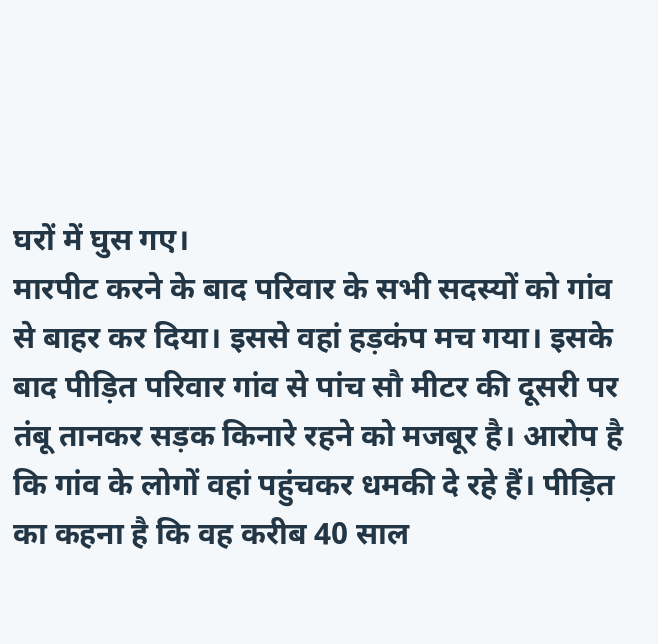घरों में घुस गए।
मारपीट करने के बाद परिवार के सभी सदस्यों को गांव से बाहर कर दिया। इससे वहां हड़कंप मच गया। इसके बाद पीड़ित परिवार गांव से पांच सौ मीटर की दूसरी पर तंबू तानकर सड़क किनारे रहने को मजबूर है। आरोप है कि गांव के लोगों वहां पहुंचकर धमकी दे रहे हैं। पीड़ित का कहना है कि वह करीब 40 साल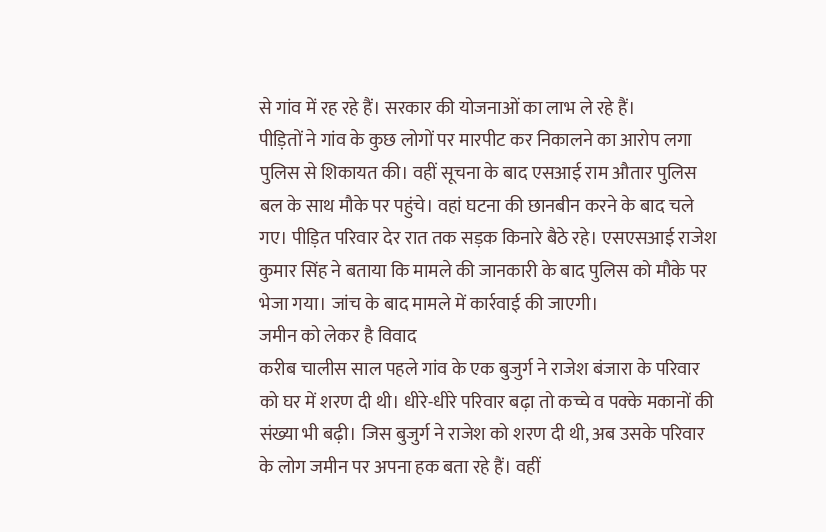से गांव में रह रहे हैं। सरकार की योजनाओं का लाभ ले रहे हैं।
पीड़ितों ने गांव के कुछ लोगों पर मारपीट कर निकालने का आरोप लगा पुलिस से शिकायत की। वहीं सूचना के बाद एसआई राम औतार पुलिस बल के साथ मौके पर पहुंचे। वहां घटना की छानबीन करने के बाद चले गए। पीड़ित परिवार देर रात तक सड़क किनारे बैठे रहे। एसएसआई राजेश कुमार सिंह ने बताया कि मामले की जानकारी के बाद पुलिस को मौके पर भेजा गया। जांच के बाद मामले में कार्रवाई की जाएगी।
जमीन को लेकर है विवाद
करीब चालीस साल पहले गांव के एक बुजुर्ग ने राजेश बंजारा के परिवार को घर में शरण दी थी। धीरे-धीरे परिवार बढ़ा तो कच्चे व पक्के मकानों की संख्या भी बढ़ी। जिस बुजुर्ग ने राजेश को शरण दी थी, अब उसके परिवार के लोग जमीन पर अपना हक बता रहे हैं। वहीं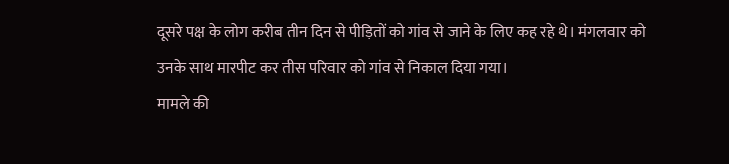दूसरे पक्ष के लोग करीब तीन दिन से पीड़ितों को गांव से जाने के लिए कह रहे थे। मंगलवार को उनके साथ मारपीट कर तीस परिवार को गांव से निकाल दिया गया।
मामले की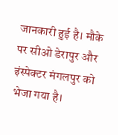जानकारी हुई है। मौके पर सीओ डेरापुर और इंस्पेक्टर मंगलपुर को भेजा गया है।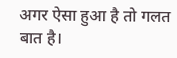अगर ऐसा हुआ है तो गलत बात है।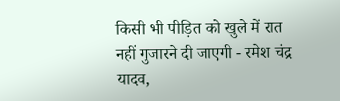किसी भी पीड़ित को खुले में रात नहीं गुजारने दी जाएगी - रमेश चंद्र यादव,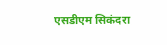एसडीएम सिकंदरा